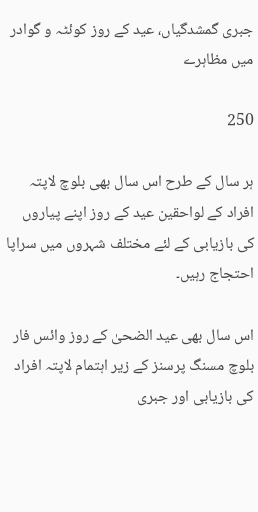جبری گمشدگیاں، عید کے روز کوئٹہ و گوادر میں مظاہرے

250

ہر سال کے طرح اس سال بھی بلوچ لاپتہ افراد کے لواحقین عید کے روز اپنے پیاروں کی بازیابی کے لئے مختلف شہروں میں سراپا احتجاج رہیں۔

اس سال بھی عید الضحیٰ کے روز وائس فار بلوچ مسنگ پرسنز کے زیر اہتمام لاپتہ افراد کی بازیابی اور جبری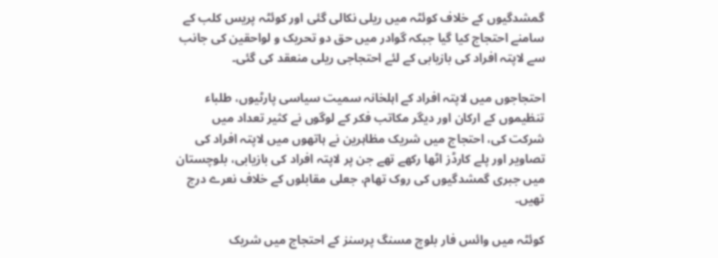گمشدگیوں کے خلاف کوئٹہ میں ریلی نکالی گئی اور کوئٹہ پریس کلب کے سامنے احتجاج کیا گیا جبکہ گوادر میں حق دو تحریک و لواحقین کی جانب سے لاپتہ افراد کی بازیابی کے لئے احتجاجی ریلی منعقد کی گئی۔

احتجاجوں میں لاپتہ افراد کے اہلخانہ سمیت سیاسی پارٹیوں، طلباء تنظیموں کے ارکان اور دیگر مکاتب فکر کے لوگوں نے کثیر تعداد میں شرکت کی، احتجاج میں شریک مظاہرین نے ہاتھوں میں لاپتہ افراد کی تصاویر اور پلے کارڈز اٹھا رکھے تھے جن پر لاپتہ افراد کی بازیابی، بلوچستان میں جبری گمشدگیوں کی روک تھام، جعلی مقابلوں کے خلاف نعرے درج تھیں۔

کوئٹہ میں وائس فار بلوچ مسنگ پرسنز کے احتجاج میں شریک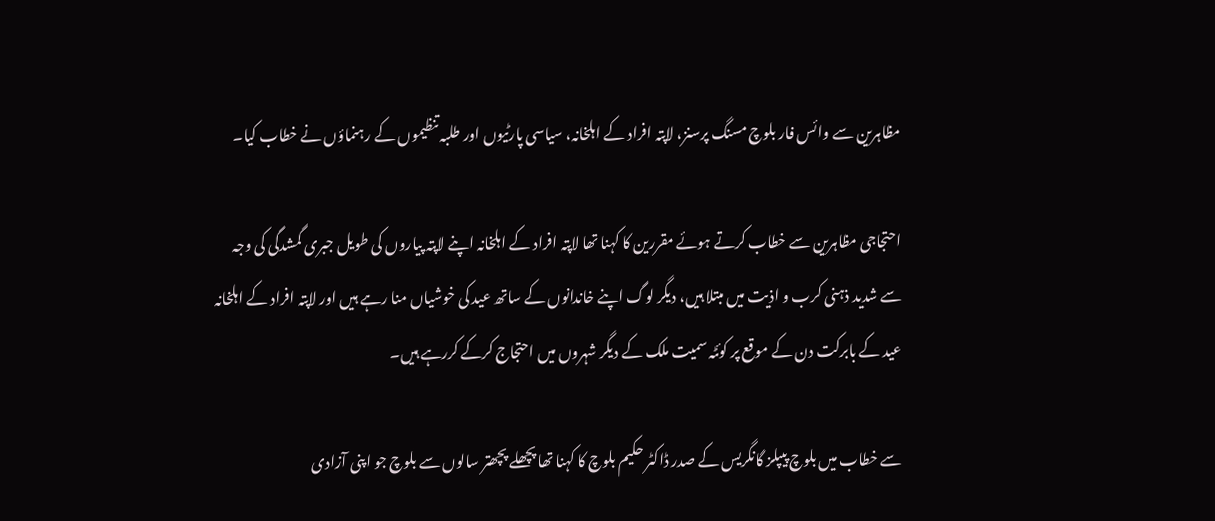مظاہرین سے وائس فار بلوچ مسنگ پرسنز، لاپتہ افراد کے اہلخانہ، سیاسی پارٹیوں اور طلبہ تنظیموں کے رہنماؤں نے خطاب کیا۔

احتجاجی مظاہرین سے خطاب کرتے ہوئے مقررین کا کہنا تھا لاپتہ افراد کے اہلخانہ اپنے لاپتہ پیاروں کی طویل جبری گمشدگی کی وجہ سے شدید ذہنی کرب و اذیت میں مبتلا ہیں، دیگر لوگ اپنے خاندانوں کے ساتھ عید کی خوشیاں منا رہے ہیں اور لاپتہ افراد کے اہلخانہ عید کے بابرکت دن کے موقع پر کوئٹہ سمیت ملک کے دیگر شہروں میں احتجاج کرکے کررہے ہیں۔

سے خطاب میں بلوچ پیپلز گانگریس کے صدر ڈاکٹر حکیم بلوچ کا کہنا تھا پچھلے پچھتر سالوں سے بلوچ جو اپنی آزادی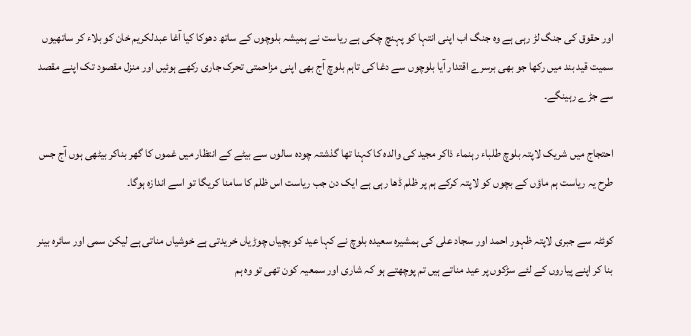اور حقوق کی جنگ لڑ رہی ہے وہ جنگ اب اپنی انتہا کو پہنچ چکی ہے ریاست نے ہمیشہ بلوچوں کے ساتھ دھوکا کیا آغا عبدلکریم خان کو بلاء کر ساتھیوں سمیت قید بند میں رکھا جو بھی برسرے اقتدار آیا بلوچوں سے دغا کی تاہم بلوچ آج بھی اپنی مزاحمتی تحرک جاری رکھے ہوئیں اور منزل مقصود تک اپنے مقصد سے جڑے رہینگے۔

احتجاج میں شریک لاپتہ بلوچ طلباء رہنماء ذاکر مجید کی والدہ کا کہنا تھا گذشتہ چودہ سالوں سے بیٹے کے انتظار میں غموں کا گھر بناکر بیٹھی ہوں آج جس طرح یہ ریاست ہم ماؤں کے بچوں کو لاپتہ کرکے ہم پر ظلم ڈھا رہی ہے ایک دن جب ریاست اس ظلم کا سامنا کریگا تو اسے اندازہ ہوگا۔

کوئٹہ سے جبری لاپتہ ظہور احمد اور سجاد علی کی ہمشیرہ سعیدہ بلوچ نے کہا عید کو بچیاں چوڑیاں خریدتی ہے خوشیاں مناتی ہے لیکن سمی اور سائرہ بینر بنا کر اپنے پیاروں کے لئے سڑکوں پر عید مناتے ہیں تم پوچھتے ہو کہ شاری اور سمعیہ کون تھی تو وہ ہم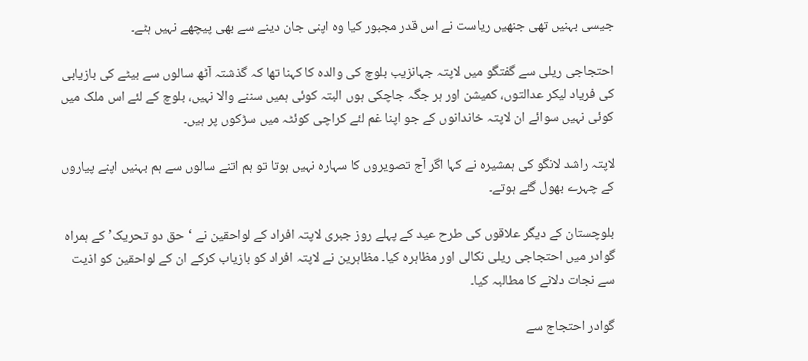جیسی بہنیں تھی جنھیں ریاست نے اس قدر مجبور کیا وہ اپنی جان دینے سے بھی پیچھے نہیں ہٹے۔

احتجاجی ریلی سے گفتگو میں لاپتہ جہانزیب بلوچ کی والدہ کا کہنا تھا کہ گذشتہ آٹھ سالوں سے بیٹے کی بازیابی کی فریاد لیکر عدالتوں، کمیشن اور ہر جگہ جاچکی ہوں البتہ کوئی ہمیں سننے والا نہیں، بلوچ کے لئے اس ملک میں کوئی نہیں سوائے ان لاپتہ خاندانوں کے جو اپنا غم لئے کراچی کوئٹہ میں سڑکوں پر ہیں۔

لاپتہ راشد لانگو کی ہمشیرہ نے کہا اگر آج تصویروں کا سہارہ نہیں ہوتا تو ہم اتنے سالوں سے ہم بہنیں اپنے پیاروں کے چہرے بھول گئے ہوتے۔

بلوچستان کے دیگر علاقوں کی طرح عید کے پہلے روز جبری لاپتہ افراد کے لواحقین نے ‘حق دو تحریک’ کے ہمراہ گوادر میں احتجاجی ریلی نکالی اور مظاہرہ کیا۔ مظاہرین نے لاپتہ افراد کو بازیاب کرکے ان کے لواحقین کو اذیت سے نجات دلانے کا مطالبہ کیا۔

گوادر احتجاج سے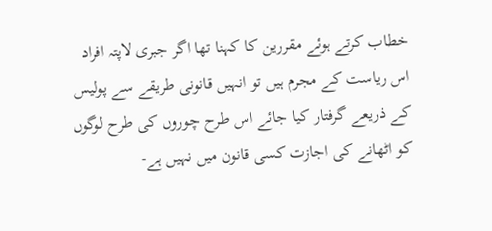خطاب کرتے ہوئے مقررین کا کہنا تھا اگر جبری لاپتہ افراد اس ریاست کے مجرم ہیں تو انہیں قانونی طریقے سے پولیس کے ذریعے گرفتار کیا جائے اس طرح چوروں کی طرح لوگوں کو اٹھانے کی اجازت کسی قانون میں نہیں ہے-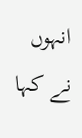انہوں نے کہا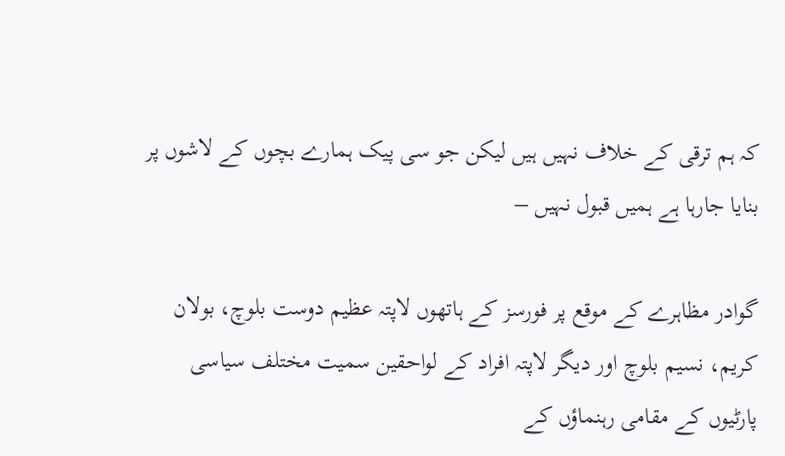کہ ہم ترقی کے خلاف نہیں ہیں لیکن جو سی پیک ہمارے بچوں کے لاشوں پر بنایا جارہا ہے ہمیں قبول نہیں –

گوادر مظاہرے کے موقع پر فورسز کے ہاتھوں لاپتہ عظیم دوست بلوچ، بولان کریم، نسیم بلوچ اور دیگر لاپتہ افراد کے لواحقین سمیت مختلف سیاسی پارٹیوں کے مقامی رہنماؤں کے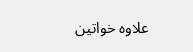علاوہ خواتین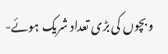و بچوں کی بڑی تعداد شریک ہوئے-